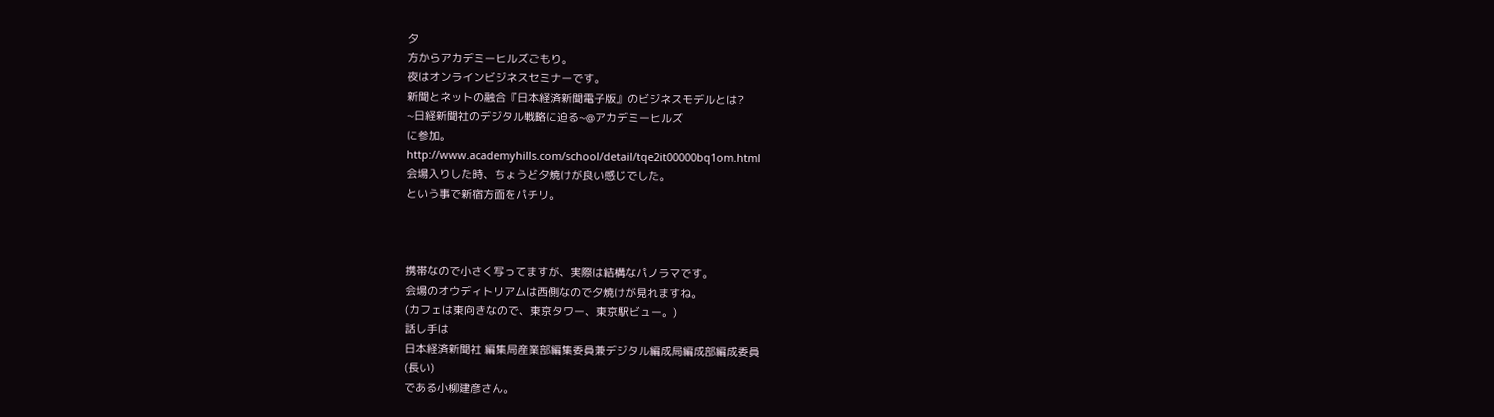夕
方からアカデミーヒルズごもり。
夜はオンラインビジネスセミナーです。
新聞とネットの融合『日本経済新聞電子版』のビジネスモデルとは?
~日経新聞社のデジタル戦略に迫る~@アカデミーヒルズ
に参加。
http://www.academyhills.com/school/detail/tqe2it00000bq1om.html
会場入りした時、ちょうど夕焼けが良い感じでした。
という事で新宿方面をパチリ。



携帯なので小さく写ってますが、実際は結構なパノラマです。
会場のオウディトリアムは西側なので夕焼けが見れますね。
(カフェは東向きなので、東京タワー、東京駅ビュー。)
話し手は
日本経済新聞社 編集局産業部編集委員兼デジタル編成局編成部編成委員
(長い)
である小柳建彦さん。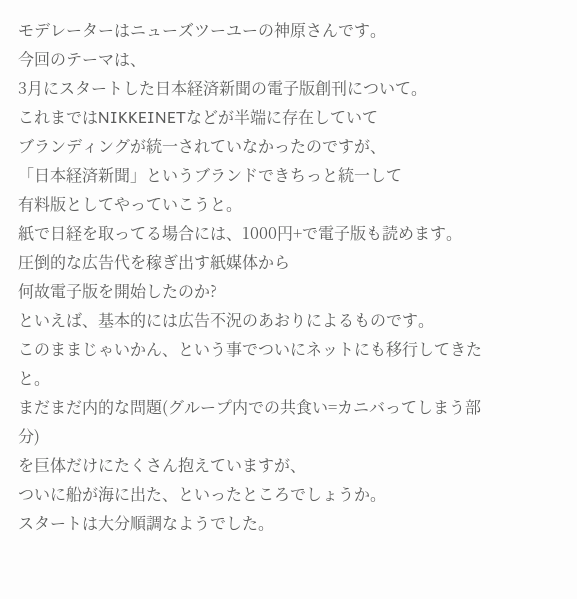モデレーターはニューズツーユーの神原さんです。
今回のテーマは、
3月にスタートした日本経済新聞の電子版創刊について。
これまではNIKKEINETなどが半端に存在していて
ブランディングが統一されていなかったのですが、
「日本経済新聞」というブランドできちっと統一して
有料版としてやっていこうと。
紙で日経を取ってる場合には、1000円+で電子版も読めます。
圧倒的な広告代を稼ぎ出す紙媒体から
何故電子版を開始したのか?
といえば、基本的には広告不況のあおりによるものです。
このままじゃいかん、という事でついにネットにも移行してきたと。
まだまだ内的な問題(グループ内での共食い=カニバってしまう部分)
を巨体だけにたくさん抱えていますが、
ついに船が海に出た、といったところでしょうか。
スタートは大分順調なようでした。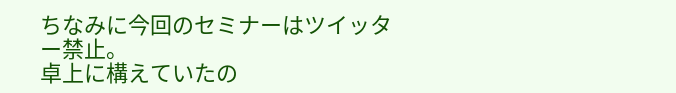ちなみに今回のセミナーはツイッター禁止。
卓上に構えていたの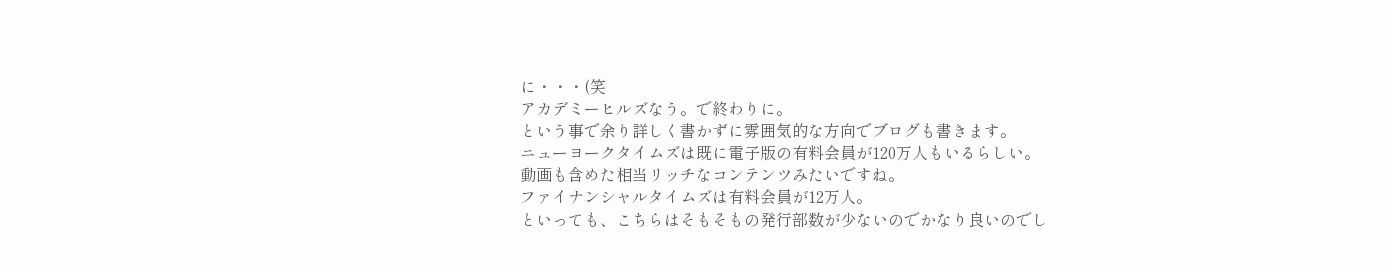に・・・(笑
アカデミーヒルズなう。で終わりに。
という事で余り詳しく書かずに雰囲気的な方向でブログも書きます。
ニューヨークタイムズは既に電子版の有料会員が120万人もいるらしい。
動画も含めた相当リッチなコンテンツみたいですね。
ファイナンシャルタイムズは有料会員が12万人。
といっても、こちらはそもそもの発行部数が少ないのでかなり良いのでし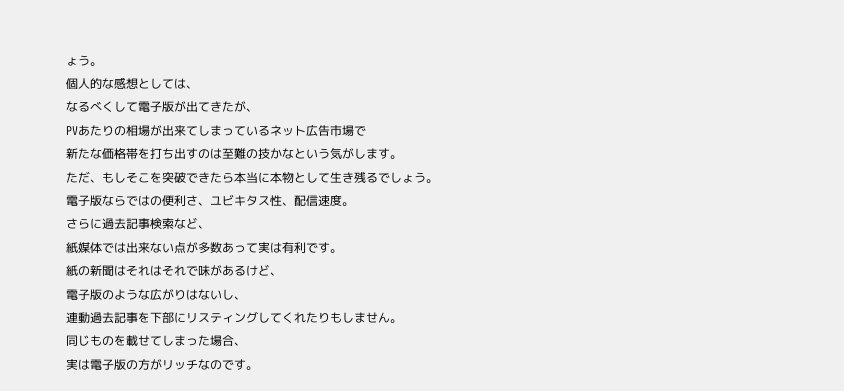ょう。
個人的な感想としては、
なるべくして電子版が出てきたが、
PVあたりの相場が出来てしまっているネット広告市場で
新たな価格帯を打ち出すのは至難の技かなという気がします。
ただ、もしそこを突破できたら本当に本物として生き残るでしょう。
電子版ならではの便利さ、ユビキタス性、配信速度。
さらに過去記事検索など、
紙媒体では出来ない点が多数あって実は有利です。
紙の新聞はそれはそれで味があるけど、
電子版のような広がりはないし、
連動過去記事を下部にリスティングしてくれたりもしません。
同じものを載せてしまった場合、
実は電子版の方がリッチなのです。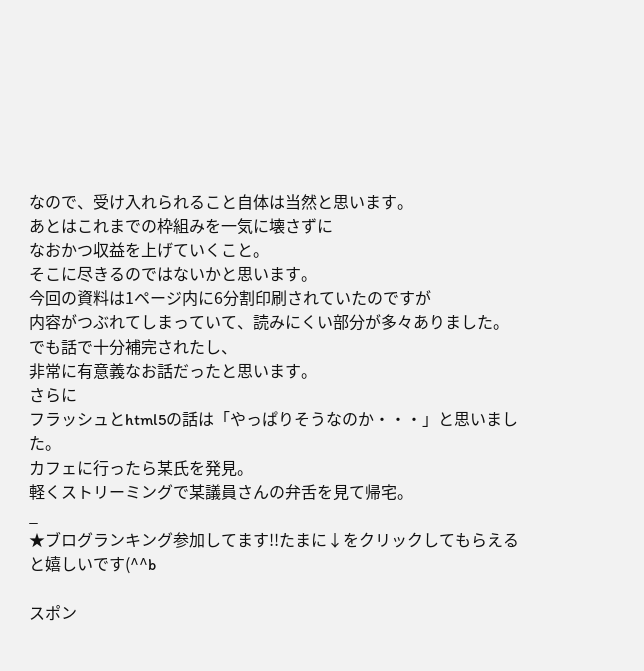なので、受け入れられること自体は当然と思います。
あとはこれまでの枠組みを一気に壊さずに
なおかつ収益を上げていくこと。
そこに尽きるのではないかと思います。
今回の資料は1ページ内に6分割印刷されていたのですが
内容がつぶれてしまっていて、読みにくい部分が多々ありました。
でも話で十分補完されたし、
非常に有意義なお話だったと思います。
さらに
フラッシュとhtml5の話は「やっぱりそうなのか・・・」と思いました。
カフェに行ったら某氏を発見。
軽くストリーミングで某議員さんの弁舌を見て帰宅。
_
★ブログランキング参加してます!!たまに↓をクリックしてもらえると嬉しいです(^^b

スポン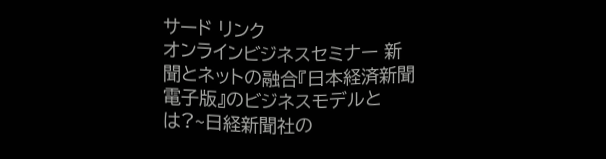サード リンク
オンラインビジネスセミナー 新聞とネットの融合『日本経済新聞電子版』のビジネスモデルとは?~日経新聞社の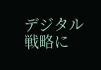デジタル戦略に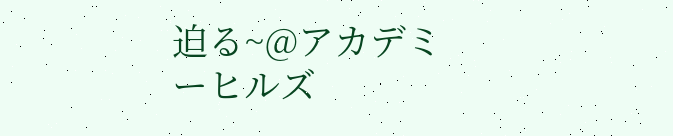迫る~@アカデミーヒルズ